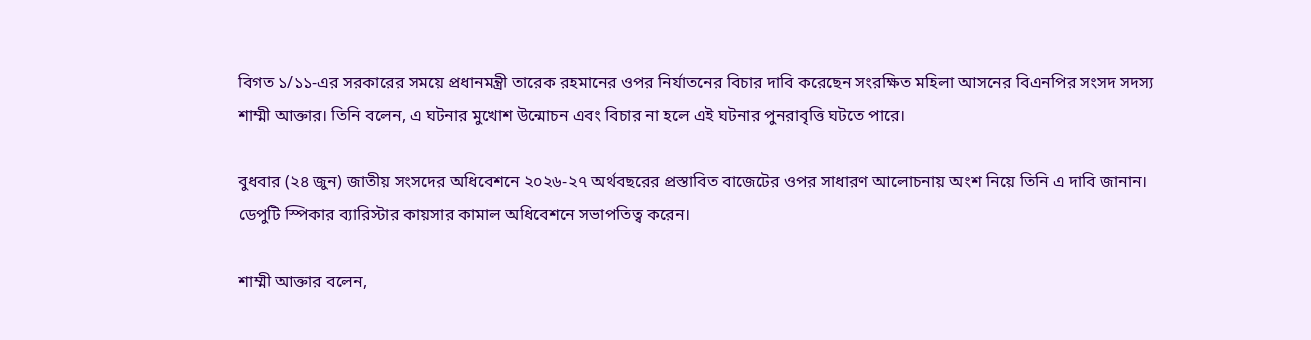বিগত ১/১১-এর সরকারের সময়ে প্রধানমন্ত্রী তারেক রহমানের ওপর নির্যাতনের বিচার দাবি করেছেন সংরক্ষিত মহিলা আসনের বিএনপির সংসদ সদস্য শাম্মী আক্তার। তিনি বলেন, এ ঘটনার মুখোশ উন্মোচন এবং বিচার না হলে এই ঘটনার পুনরাবৃত্তি ঘটতে পারে।

বুধবার (২৪ জুন) জাতীয় সংসদের অধিবেশনে ২০২৬-২৭ অর্থবছরের প্রস্তাবিত বাজেটের ওপর সাধারণ আলোচনায় অংশ নিয়ে তিনি এ দাবি জানান। ডেপুটি স্পিকার ব্যারিস্টার কায়সার কামাল অধিবেশনে সভাপতিত্ব করেন।

শাম্মী আক্তার বলেন,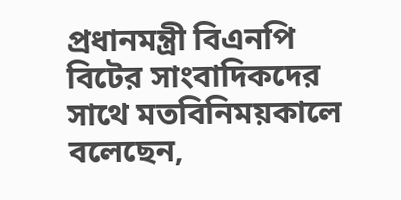প্রধানমন্ত্রী বিএনপি বিটের সাংবাদিকদের সাথে মতবিনিময়কালে বলেছেন,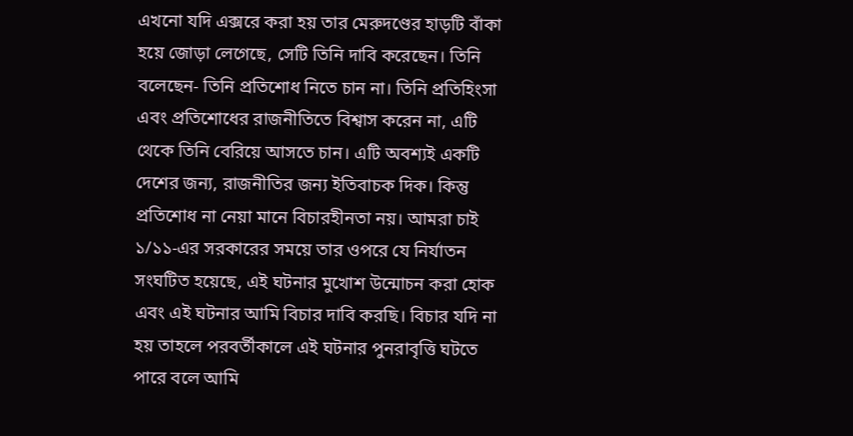এখনো যদি এক্সরে করা হয় তার মেরুদণ্ডের হাড়টি বাঁকা হয়ে জোড়া লেগেছে, সেটি তিনি দাবি করেছেন। তিনি বলেছেন- তিনি প্রতিশোধ নিতে চান না। তিনি প্রতিহিংসা এবং প্রতিশোধের রাজনীতিতে বিশ্বাস করেন না, এটি থেকে তিনি বেরিয়ে আসতে চান। এটি অবশ্যই একটি দেশের জন্য, রাজনীতির জন্য ইতিবাচক দিক। কিন্তু প্রতিশোধ না নেয়া মানে বিচারহীনতা নয়। আমরা চাই ১/১১-এর সরকারের সময়ে তার ওপরে যে নির্যাতন সংঘটিত হয়েছে, এই ঘটনার মুখোশ উন্মোচন করা হোক এবং এই ঘটনার আমি বিচার দাবি করছি। বিচার যদি না হয় তাহলে পরবর্তীকালে এই ঘটনার পুনরাবৃত্তি ঘটতে পারে বলে আমি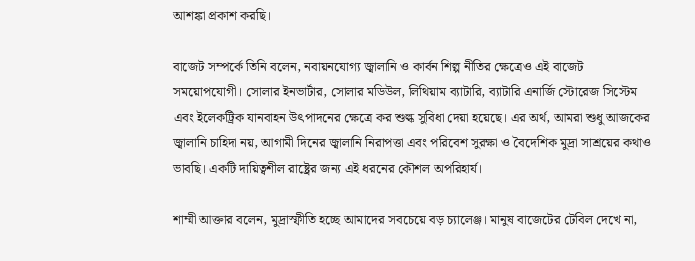আশঙ্কা প্রকাশ করছি।

বাজেট সম্পর্কে তিনি বলেন, নবায়নযোগ্য জ্বালানি ও কার্বন শিল্প নীতির ক্ষেত্রেও এই বাজেট সময়োপযোগী। সোলার ইনভার্টার, সোলার মডিউল, লিথিয়াম ব্যাটারি, ব্যাটারি এনার্জি স্টোরেজ সিস্টেম এবং ইলেকট্রিক যানবাহন উৎপাদনের ক্ষেত্রে কর শুল্ক সুবিধা দেয়া হয়েছে। এর অর্থ, আমরা শুধু আজকের জ্বালানি চাহিদা নয়, আগামী দিনের জ্বালানি নিরাপত্তা এবং পরিবেশ সুরক্ষা ও বৈদেশিক মুদ্রা সাশ্রয়ের কথাও ভাবছি। একটি দায়িত্বশীল রাষ্ট্রের জন্য এই ধরনের কৌশল অপরিহার্য।

শাম্মী আক্তার বলেন, মুদ্রাস্ফীতি হচ্ছে আমাদের সবচেয়ে বড় চ্যালেঞ্জ। মানুষ বাজেটের টেবিল দেখে না,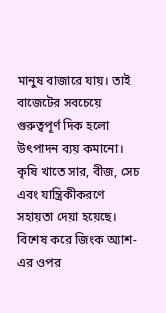মানুষ বাজারে যায়। তাই বাজেটের সবচেয়ে গুরুত্বপূর্ণ দিক হলো উৎপাদন ব্যয় কমানো। কৃষি খাতে সার, বীজ, সেচ এবং যান্ত্রিকীকরণে সহায়তা দেয়া হয়েছে। বিশেষ করে জিংক অ্যাশ-এর ওপর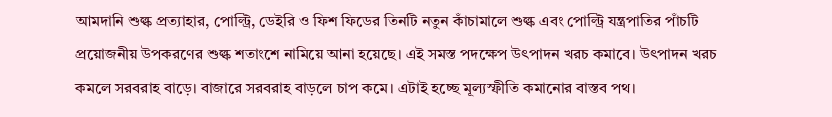আমদানি শুল্ক প্রত্যাহার, পোল্ট্রি, ডেইরি ও ফিশ ফিডের তিনটি নতুন কাঁচামালে শুল্ক এবং পোল্ট্রি যন্ত্রপাতির পাঁচটি প্রয়োজনীয় উপকরণের শুল্ক শতাংশে নামিয়ে আনা হয়েছে। এই সমস্ত পদক্ষেপ উৎপাদন খরচ কমাবে। উৎপাদন খরচ কমলে সরবরাহ বাড়ে। বাজারে সরবরাহ বাড়লে চাপ কমে। এটাই হচ্ছে মূল্যস্ফীতি কমানোর বাস্তব পথ।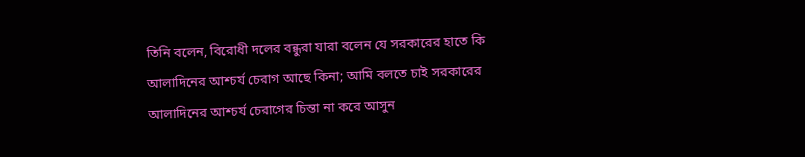তিনি বলেন, বিরোধী দলের বন্ধুরা যারা বলেন যে সরকারের হাতে কি আলাদিনের আশ্চর্য চেরাগ আছে কিনা; আমি বলতে চাই সরকারের আলাদিনের আশ্চর্য চেরাগের চিন্তা না করে আসুন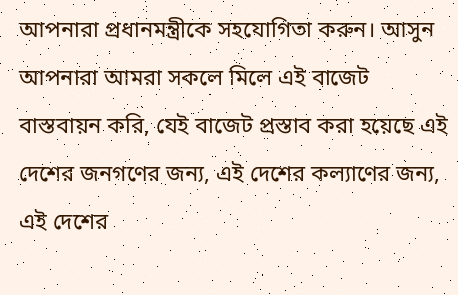আপনারা প্রধানমন্ত্রীকে সহযোগিতা করুন। আসুন আপনারা আমরা সকলে মিলে এই বাজেট বাস্তবায়ন করি, যেই বাজেট প্রস্তাব করা হয়েছে এই দেশের জনগণের জন্য, এই দেশের কল্যাণের জন্য, এই দেশের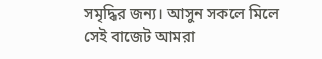সমৃদ্ধির জন্য। আসুন সকলে মিলে সেই বাজেট আমরা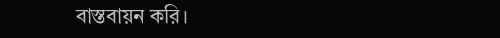বাস্তবায়ন করি।